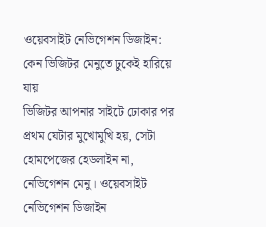ওয়েবসাইট নেভিগেশন ডিজাইন: কেন ভিজিটর মেনুতে ঢুকেই হারিয়ে যায়
ভিজিটর আপনার সাইটে ঢোকার পর প্রথম যেটার মুখোমুখি হয়, সেটা হোমপেজের হেডলাইন না, নেভিগেশন মেনু। ওয়েবসাইট নেভিগেশন ডিজাইন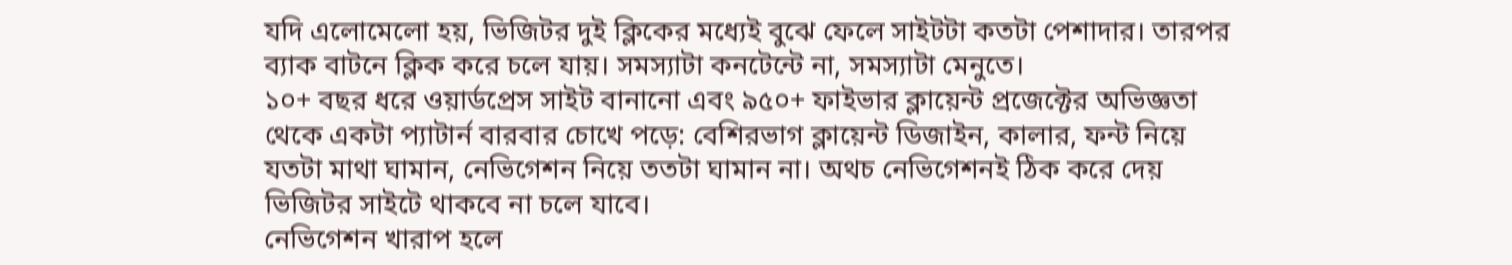যদি এলোমেলো হয়, ভিজিটর দুই ক্লিকের মধ্যেই বুঝে ফেলে সাইটটা কতটা পেশাদার। তারপর ব্যাক বাটনে ক্লিক করে চলে যায়। সমস্যাটা কনটেন্টে না, সমস্যাটা মেনুতে।
১০+ বছর ধরে ওয়ার্ডপ্রেস সাইট বানানো এবং ৯৫০+ ফাইভার ক্লায়েন্ট প্রজেক্টের অভিজ্ঞতা থেকে একটা প্যাটার্ন বারবার চোখে পড়ে: বেশিরভাগ ক্লায়েন্ট ডিজাইন, কালার, ফন্ট নিয়ে যতটা মাথা ঘামান, নেভিগেশন নিয়ে ততটা ঘামান না। অথচ নেভিগেশনই ঠিক করে দেয় ভিজিটর সাইটে থাকবে না চলে যাবে।
নেভিগেশন খারাপ হলে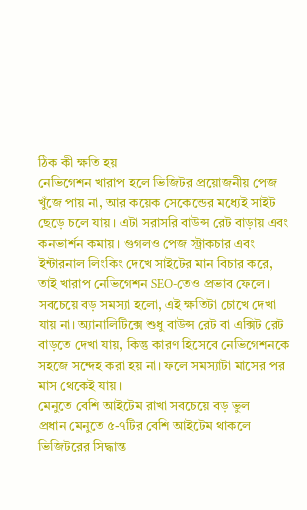ঠিক কী ক্ষতি হয়
নেভিগেশন খারাপ হলে ভিজিটর প্রয়োজনীয় পেজ খুঁজে পায় না, আর কয়েক সেকেন্ডের মধ্যেই সাইট ছেড়ে চলে যায়। এটা সরাসরি বাউন্স রেট বাড়ায় এবং কনভার্শন কমায়। গুগলও পেজ স্ট্রাকচার এবং ইন্টারনাল লিংকিং দেখে সাইটের মান বিচার করে, তাই খারাপ নেভিগেশন SEO-তেও প্রভাব ফেলে।
সবচেয়ে বড় সমস্যা হলো, এই ক্ষতিটা চোখে দেখা যায় না। অ্যানালিটিক্সে শুধু বাউন্স রেট বা এক্সিট রেট বাড়তে দেখা যায়, কিন্তু কারণ হিসেবে নেভিগেশনকে সহজে সন্দেহ করা হয় না। ফলে সমস্যাটা মাসের পর মাস থেকেই যায়।
মেনুতে বেশি আইটেম রাখা সবচেয়ে বড় ভুল
প্রধান মেনুতে ৫-৭টির বেশি আইটেম থাকলে ভিজিটরের সিদ্ধান্ত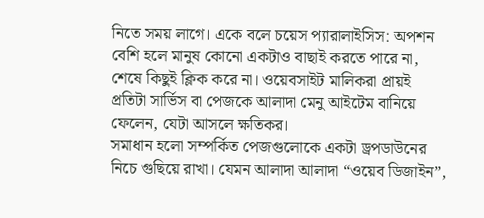নিতে সময় লাগে। একে বলে চয়েস প্যারালাইসিস: অপশন বেশি হলে মানুষ কোনো একটাও বাছাই করতে পারে না, শেষে কিছুই ক্লিক করে না। ওয়েবসাইট মালিকরা প্রায়ই প্রতিটা সার্ভিস বা পেজকে আলাদা মেনু আইটেম বানিয়ে ফেলেন, যেটা আসলে ক্ষতিকর।
সমাধান হলো সম্পর্কিত পেজগুলোকে একটা ড্রপডাউনের নিচে গুছিয়ে রাখা। যেমন আলাদা আলাদা “ওয়েব ডিজাইন”,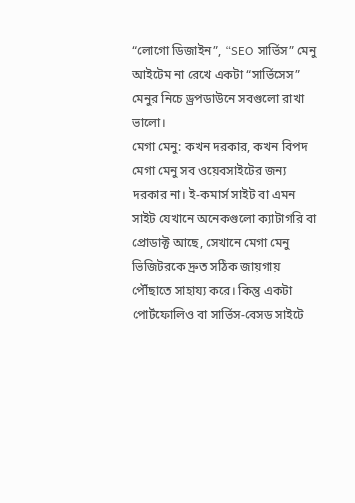“লোগো ডিজাইন”, “SEO সার্ভিস” মেনু আইটেম না রেখে একটা “সার্ভিসেস” মেনুর নিচে ড্রপডাউনে সবগুলো রাখা ভালো।
মেগা মেনু: কখন দরকার, কখন বিপদ
মেগা মেনু সব ওয়েবসাইটের জন্য দরকার না। ই-কমার্স সাইট বা এমন সাইট যেখানে অনেকগুলো ক্যাটাগরি বা প্রোডাক্ট আছে, সেখানে মেগা মেনু ভিজিটরকে দ্রুত সঠিক জায়গায় পৌঁছাতে সাহায্য করে। কিন্তু একটা পোর্টফোলিও বা সার্ভিস-বেসড সাইটে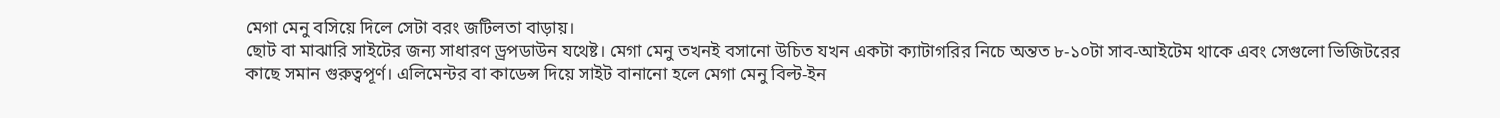মেগা মেনু বসিয়ে দিলে সেটা বরং জটিলতা বাড়ায়।
ছোট বা মাঝারি সাইটের জন্য সাধারণ ড্রপডাউন যথেষ্ট। মেগা মেনু তখনই বসানো উচিত যখন একটা ক্যাটাগরির নিচে অন্তত ৮-১০টা সাব-আইটেম থাকে এবং সেগুলো ভিজিটরের কাছে সমান গুরুত্বপূর্ণ। এলিমেন্টর বা কাডেন্স দিয়ে সাইট বানানো হলে মেগা মেনু বিল্ট-ইন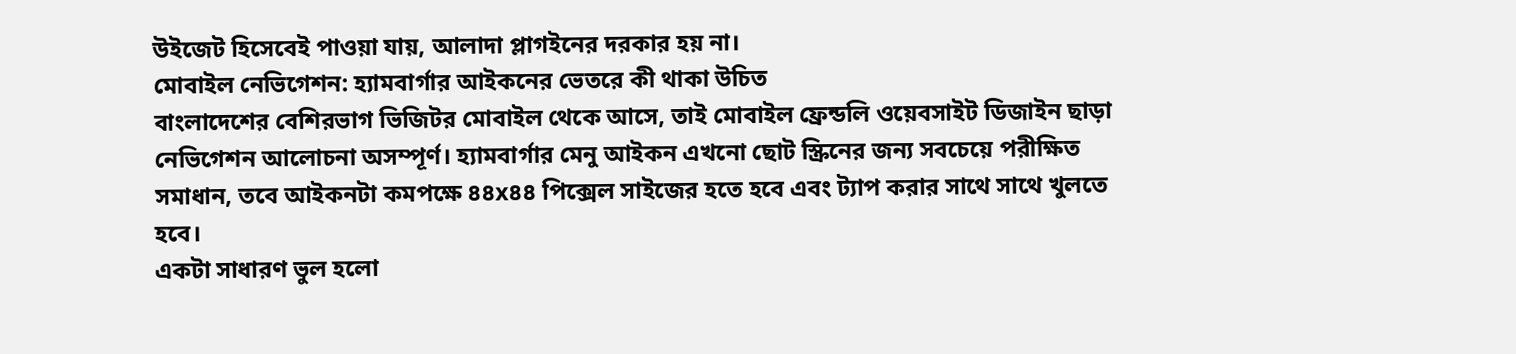উইজেট হিসেবেই পাওয়া যায়, আলাদা প্লাগইনের দরকার হয় না।
মোবাইল নেভিগেশন: হ্যামবার্গার আইকনের ভেতরে কী থাকা উচিত
বাংলাদেশের বেশিরভাগ ভিজিটর মোবাইল থেকে আসে, তাই মোবাইল ফ্রেন্ডলি ওয়েবসাইট ডিজাইন ছাড়া নেভিগেশন আলোচনা অসম্পূর্ণ। হ্যামবার্গার মেনু আইকন এখনো ছোট স্ক্রিনের জন্য সবচেয়ে পরীক্ষিত সমাধান, তবে আইকনটা কমপক্ষে ৪৪x৪৪ পিক্সেল সাইজের হতে হবে এবং ট্যাপ করার সাথে সাথে খুলতে হবে।
একটা সাধারণ ভুল হলো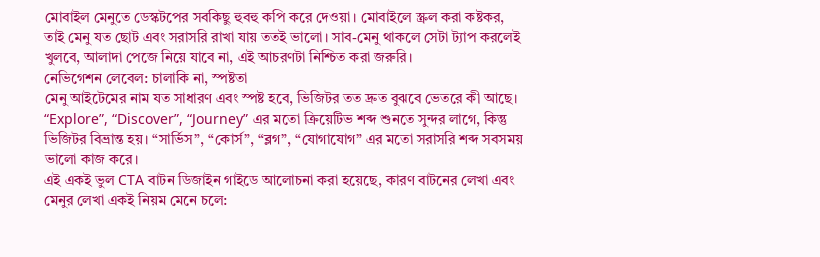মোবাইল মেনুতে ডেস্কটপের সবকিছু হুবহু কপি করে দেওয়া। মোবাইলে স্ক্রল করা কষ্টকর, তাই মেনু যত ছোট এবং সরাসরি রাখা যায় ততই ভালো। সাব-মেনু থাকলে সেটা ট্যাপ করলেই খুলবে, আলাদা পেজে নিয়ে যাবে না, এই আচরণটা নিশ্চিত করা জরুরি।
নেভিগেশন লেবেল: চালাকি না, স্পষ্টতা
মেনু আইটেমের নাম যত সাধারণ এবং স্পষ্ট হবে, ভিজিটর তত দ্রুত বুঝবে ভেতরে কী আছে। “Explore”, “Discover”, “Journey” এর মতো ক্রিয়েটিভ শব্দ শুনতে সুন্দর লাগে, কিন্তু ভিজিটর বিভ্রান্ত হয়। “সার্ভিস”, “কোর্স”, “ব্লগ”, “যোগাযোগ” এর মতো সরাসরি শব্দ সবসময় ভালো কাজ করে।
এই একই ভুল CTA বাটন ডিজাইন গাইডে আলোচনা করা হয়েছে, কারণ বাটনের লেখা এবং মেনুর লেখা একই নিয়ম মেনে চলে: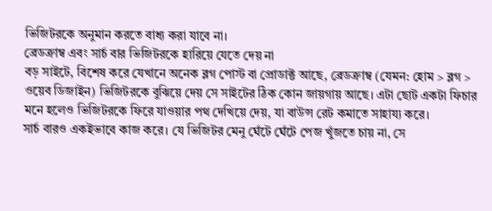ভিজিটরকে অনুমান করতে বাধ্য করা যাবে না।
ব্রেডক্রাম্ব এবং সার্চ বার ভিজিটরকে হারিয়ে যেতে দেয় না
বড় সাইটে, বিশেষ করে যেখানে অনেক ব্লগ পোস্ট বা প্রোডাক্ট আছে, ব্রেডক্রাম্ব (যেমন: হোম > ব্লগ > ওয়েব ডিজাইন) ভিজিটরকে বুঝিয়ে দেয় সে সাইটের ঠিক কোন জায়গায় আছে। এটা ছোট একটা ফিচার মনে হলেও ভিজিটরকে ফিরে যাওয়ার পথ দেখিয়ে দেয়, যা বাউন্স রেট কমাতে সাহায্য করে।
সার্চ বারও একইভাবে কাজ করে। যে ভিজিটর মেনু ঘেঁটে ঘেঁটে পেজ খুঁজতে চায় না, সে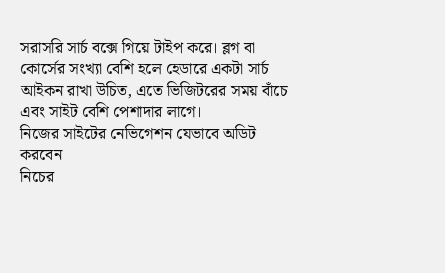সরাসরি সার্চ বক্সে গিয়ে টাইপ করে। ব্লগ বা কোর্সের সংখ্যা বেশি হলে হেডারে একটা সার্চ আইকন রাখা উচিত, এতে ভিজিটরের সময় বাঁচে এবং সাইট বেশি পেশাদার লাগে।
নিজের সাইটের নেভিগেশন যেভাবে অডিট করবেন
নিচের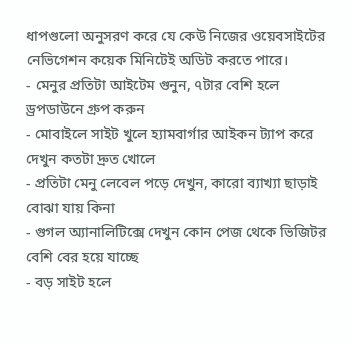ধাপগুলো অনুসরণ করে যে কেউ নিজের ওয়েবসাইটের নেভিগেশন কয়েক মিনিটেই অডিট করতে পারে।
- মেনুর প্রতিটা আইটেম গুনুন, ৭টার বেশি হলে ড্রপডাউনে গ্রুপ করুন
- মোবাইলে সাইট খুলে হ্যামবার্গার আইকন ট্যাপ করে দেখুন কতটা দ্রুত খোলে
- প্রতিটা মেনু লেবেল পড়ে দেখুন, কারো ব্যাখ্যা ছাড়াই বোঝা যায় কিনা
- গুগল অ্যানালিটিক্সে দেখুন কোন পেজ থেকে ভিজিটর বেশি বের হয়ে যাচ্ছে
- বড় সাইট হলে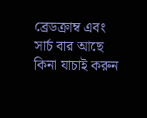ব্রেডক্রাম্ব এবং সার্চ বার আছে কিনা যাচাই করুন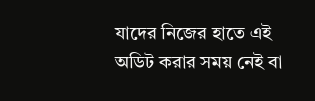যাদের নিজের হাতে এই অডিট করার সময় নেই বা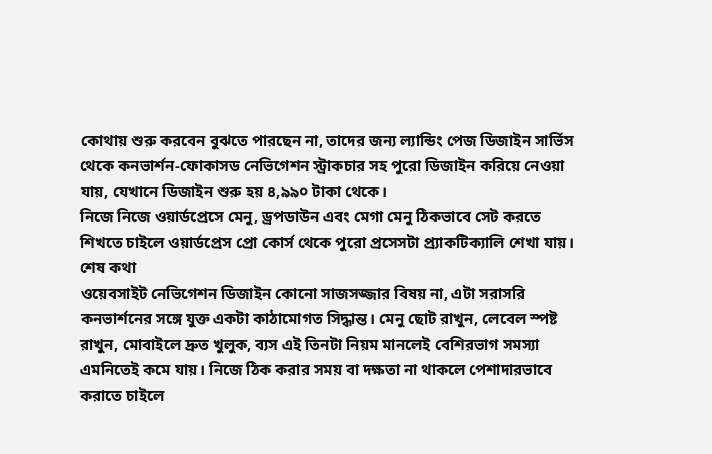কোথায় শুরু করবেন বুঝতে পারছেন না, তাদের জন্য ল্যান্ডিং পেজ ডিজাইন সার্ভিস থেকে কনভার্শন-ফোকাসড নেভিগেশন স্ট্রাকচার সহ পুরো ডিজাইন করিয়ে নেওয়া যায়, যেখানে ডিজাইন শুরু হয় ৪,৯৯০ টাকা থেকে।
নিজে নিজে ওয়ার্ডপ্রেসে মেনু, ড্রপডাউন এবং মেগা মেনু ঠিকভাবে সেট করতে শিখতে চাইলে ওয়ার্ডপ্রেস প্রো কোর্স থেকে পুরো প্রসেসটা প্র্যাকটিক্যালি শেখা যায়।
শেষ কথা
ওয়েবসাইট নেভিগেশন ডিজাইন কোনো সাজসজ্জার বিষয় না, এটা সরাসরি কনভার্শনের সঙ্গে যুক্ত একটা কাঠামোগত সিদ্ধান্ত। মেনু ছোট রাখুন, লেবেল স্পষ্ট রাখুন, মোবাইলে দ্রুত খুলুক, ব্যস এই তিনটা নিয়ম মানলেই বেশিরভাগ সমস্যা এমনিতেই কমে যায়। নিজে ঠিক করার সময় বা দক্ষতা না থাকলে পেশাদারভাবে করাতে চাইলে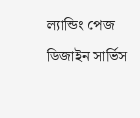ল্যান্ডিং পেজ ডিজাইন সার্ভিস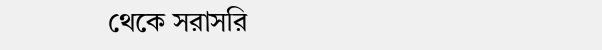থেকে সরাসরি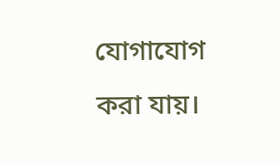যোগাযোগ করা যায়।